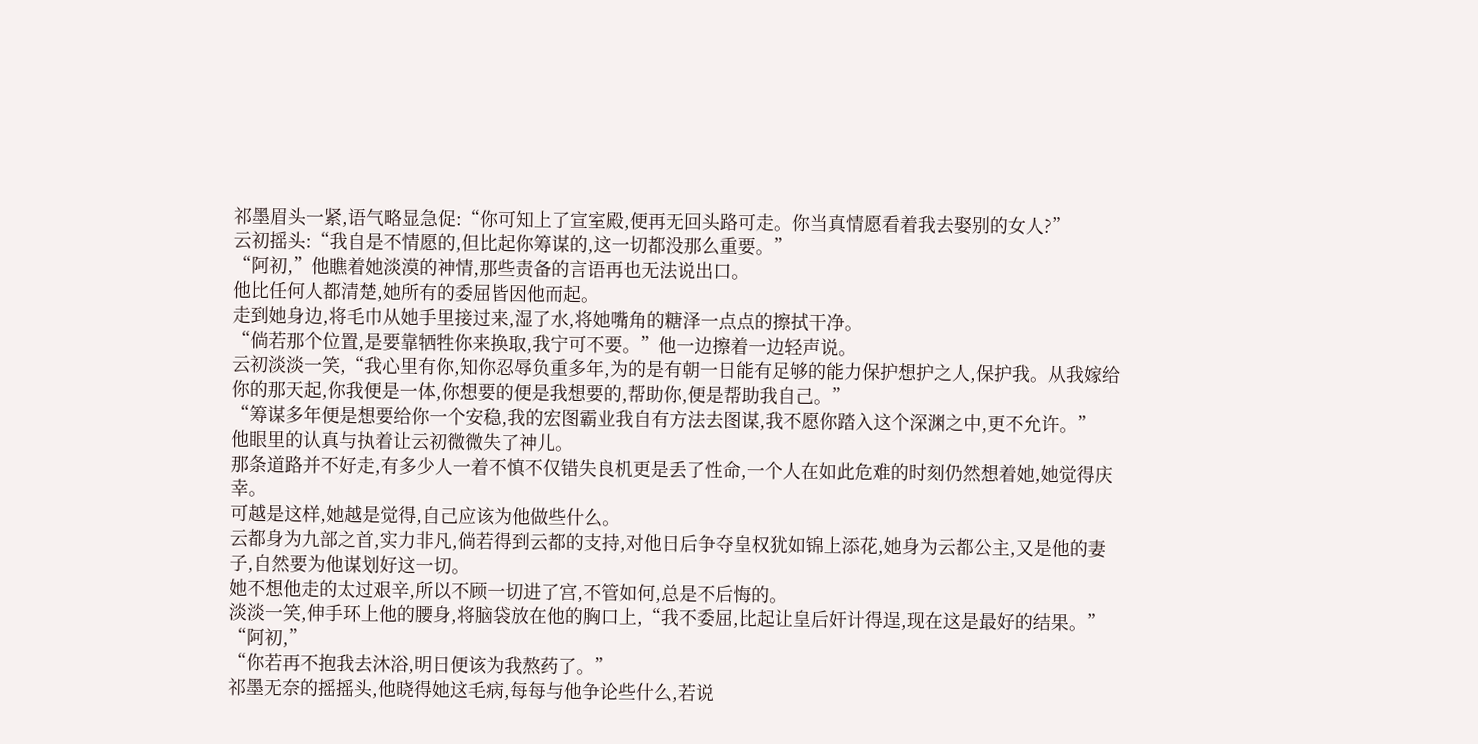祁墨眉头一紧,语气略显急促:“你可知上了宣室殿,便再无回头路可走。你当真情愿看着我去娶别的女人?”
云初摇头:“我自是不情愿的,但比起你筹谋的,这一切都没那么重要。”
“阿初,”他瞧着她淡漠的神情,那些责备的言语再也无法说出口。
他比任何人都清楚,她所有的委屈皆因他而起。
走到她身边,将毛巾从她手里接过来,湿了水,将她嘴角的糖泽一点点的擦拭干净。
“倘若那个位置,是要靠牺牲你来换取,我宁可不要。”他一边擦着一边轻声说。
云初淡淡一笑,“我心里有你,知你忍辱负重多年,为的是有朝一日能有足够的能力保护想护之人,保护我。从我嫁给你的那天起,你我便是一体,你想要的便是我想要的,帮助你,便是帮助我自己。”
“筹谋多年便是想要给你一个安稳,我的宏图霸业我自有方法去图谋,我不愿你踏入这个深渊之中,更不允许。”
他眼里的认真与执着让云初微微失了神儿。
那条道路并不好走,有多少人一着不慎不仅错失良机更是丢了性命,一个人在如此危难的时刻仍然想着她,她觉得庆幸。
可越是这样,她越是觉得,自己应该为他做些什么。
云都身为九部之首,实力非凡,倘若得到云都的支持,对他日后争夺皇权犹如锦上添花,她身为云都公主,又是他的妻子,自然要为他谋划好这一切。
她不想他走的太过艰辛,所以不顾一切进了宫,不管如何,总是不后悔的。
淡淡一笑,伸手环上他的腰身,将脑袋放在他的胸口上,“我不委屈,比起让皇后奸计得逞,现在这是最好的结果。”
“阿初,”
“你若再不抱我去沐浴,明日便该为我熬药了。”
祁墨无奈的摇摇头,他晓得她这毛病,每每与他争论些什么,若说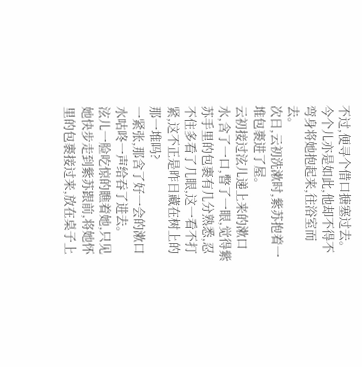不过,便寻个借口搪塞过去。
今个儿亦是如此,他却不得不弯身将她抱起来,往浴室而去。
次日,云初洗漱时,紫苏抱着一堆包裹进了屋。
云初接过泫儿递上来的漱口水,含了一口,瞥了一眼,觉得紫苏手里的包裹有几分熟悉,忍不住多看了几眼,这一看不打紧,这不正是昨日藏在树上的那一堆吗?
一紧张,那含了好一会的漱口水咕咚一声给吞了进去。
泫儿一脸吃惊的瞧着她,只见她快步走到紫苏跟前,将她怀里的包裹接过来,放在桌子上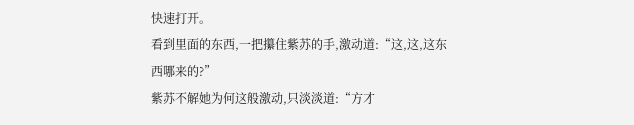快速打开。
看到里面的东西,一把攥住紫苏的手,激动道:“这,这,这东西哪来的?”
紫苏不解她为何这般激动,只淡淡道:“方才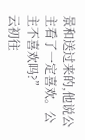景和送过来的,他说公主看了一定喜欢。公主不喜欢吗?”
云初往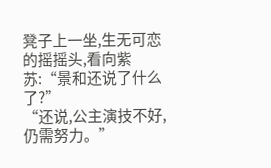凳子上一坐,生无可恋的摇摇头,看向紫苏:“景和还说了什么了?”
“还说,公主演技不好,仍需努力。”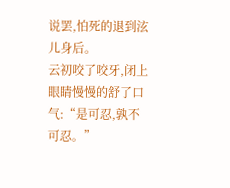说罢,怕死的退到泫儿身后。
云初咬了咬牙,闭上眼睛慢慢的舒了口气:“是可忍,孰不可忍。”